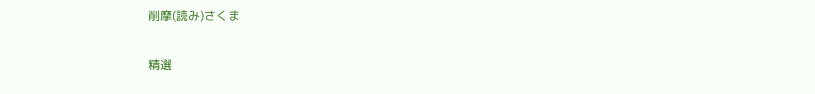削摩(読み)さくま

精選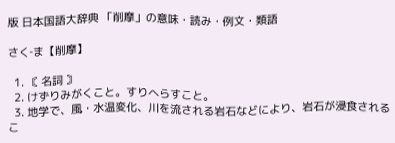版 日本国語大辞典 「削摩」の意味・読み・例文・類語

さく‐ま【削摩】

  1. 〘 名詞 〙
  2. けずりみがくこと。すりへらすこと。
  3. 地学で、風・水温変化、川を流される岩石などにより、岩石が浸食されるこ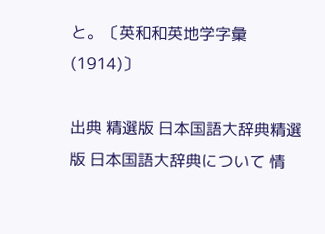と。〔英和和英地学字彙(1914)〕

出典 精選版 日本国語大辞典精選版 日本国語大辞典について 情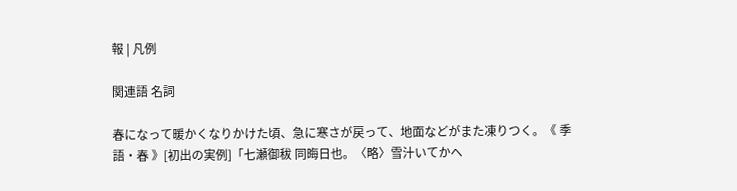報 | 凡例

関連語 名詞

春になって暖かくなりかけた頃、急に寒さが戻って、地面などがまた凍りつく。《 季語・春 》[初出の実例]「七瀬御秡 同晦日也。〈略〉雪汁いてかへ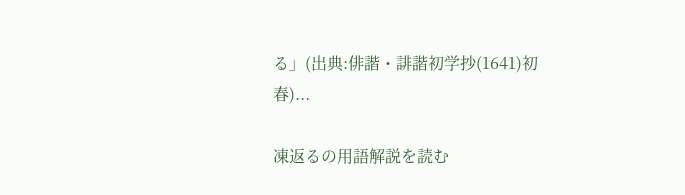る」(出典:俳諧・誹諧初学抄(1641)初春)...

凍返るの用語解説を読む